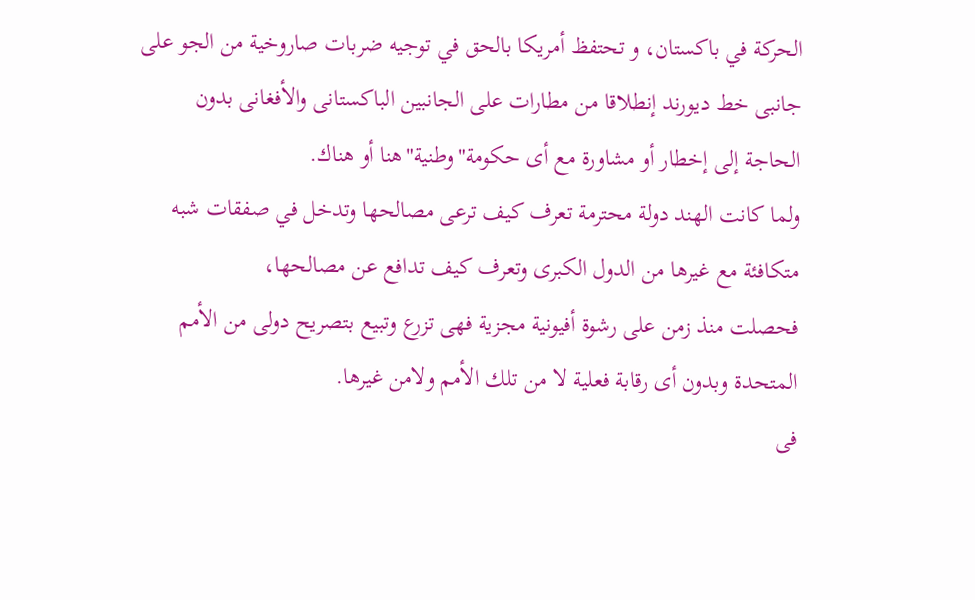الحركة في باكستان، و تحتفظ أمريكا بالحق في توجيه ضربات صاروخية من الجو على جانبى خط ديورند إنطلاقا من مطارات على الجانبين الباكستانى والأفغانى بدون الحاجة إلى إخطار أو مشاورة مع أى حكومة"وطنية"هنا أو هناك.
ولما كانت الهند دولة محترمة تعرف كيف ترعى مصالحها وتدخل في صفقات شبه متكافئة مع غيرها من الدول الكبرى وتعرف كيف تدافع عن مصالحها،
فحصلت منذ زمن على رشوة أفيونية مجزية فهى تزرع وتبيع بتصريح دولى من الأمم المتحدة وبدون أى رقابة فعلية لا من تلك الأمم ولامن غيرها.
فى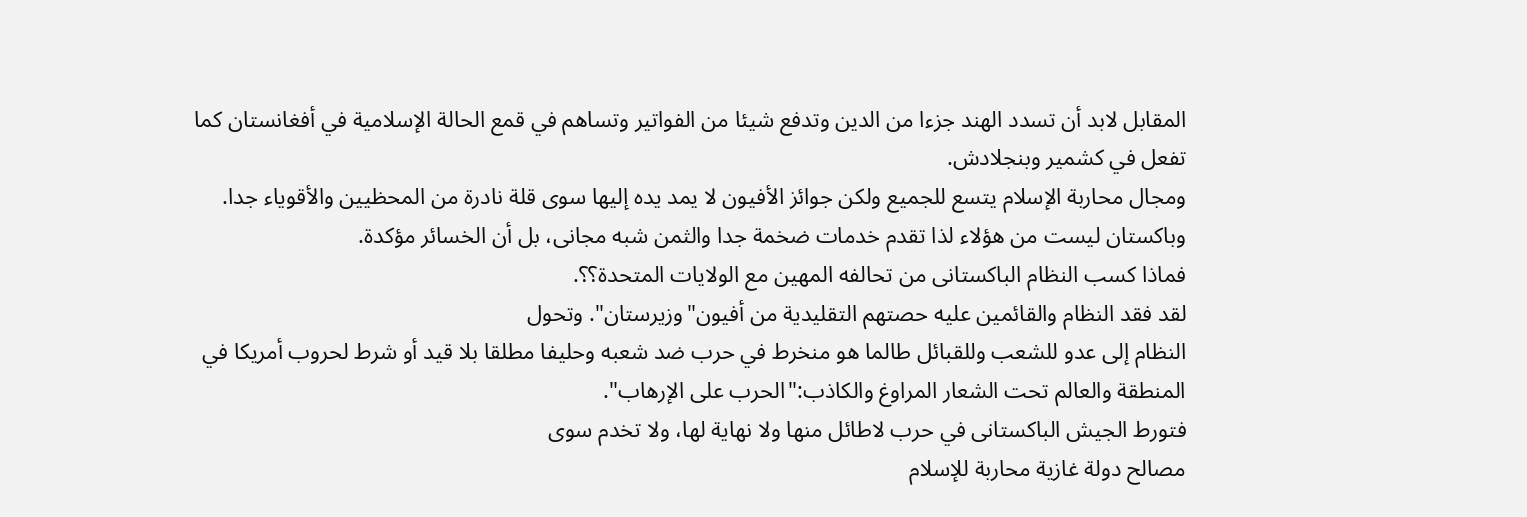المقابل لابد أن تسدد الهند جزءا من الدين وتدفع شيئا من الفواتير وتساهم في قمع الحالة الإسلامية في أفغانستان كما تفعل في كشمير وبنجلادش.
ومجال محاربة الإسلام يتسع للجميع ولكن جوائز الأفيون لا يمد يده إليها سوى قلة نادرة من المحظيين والأقوياء جدا. وباكستان ليست من هؤلاء لذا تقدم خدمات ضخمة جدا والثمن شبه مجانى، بل أن الخسائر مؤكدة.
فماذا كسب النظام الباكستانى من تحالفه المهين مع الولايات المتحدة؟؟.
لقد فقد النظام والقائمين عليه حصتهم التقليدية من أفيون"وزيرستان". وتحول
النظام إلى عدو للشعب وللقبائل طالما هو منخرط في حرب ضد شعبه وحليفا مطلقا بلا قيد أو شرط لحروب أمريكا في المنطقة والعالم تحت الشعار المراوغ والكاذب:"الحرب على الإرهاب".
فتورط الجيش الباكستانى في حرب لاطائل منها ولا نهاية لها، ولا تخدم سوى
مصالح دولة غازية محاربة للإسلام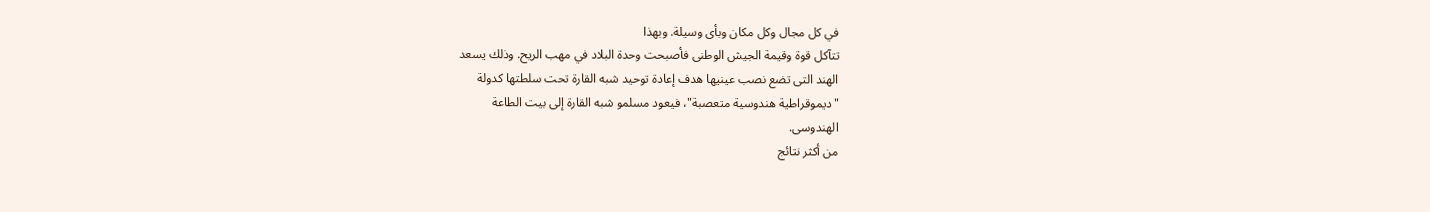في كل مجال وكل مكان وبأى وسيلة. وبهذا
تتآكل قوة وقيمة الجيش الوطنى فأصبحت وحدة البلاد في مهب الريح. وذلك يسعد
الهند التى تضع نصب عينيها هدف إعادة توحيد شبه القارة تحت سلطتها كدولة
"ديموقراطية هندوسية متعصبة"، فيعود مسلمو شبه القارة إلى بيت الطاعة
الهندوسى.
من أكثر نتائج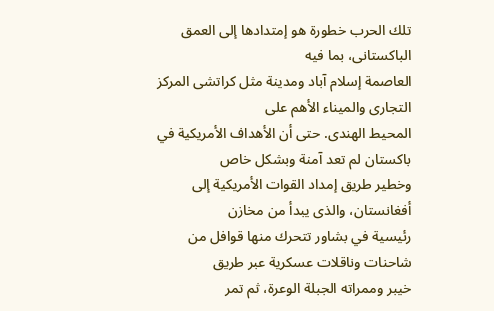تلك الحرب خطورة هو إمتدادها إلى العمق الباكستانى، بما فيه
العاصمة إسلام آباد ومدينة مثل كراتشى المركز التجارى والميناء الأهم على
المحيط الهندى. حتى أن الأهداف الأمريكية في باكستان لم تعد آمنة وبشكل خاص
وخطير طريق إمداد القوات الأمريكية إلى أفغانستان، والذى يبدأ من مخازن
رئيسية في بشاور تتحرك منها قوافل من شاحنات وناقلات عسكرية عبر طريق
خيبر وممراته الجبلة الوعرة، ثم تمر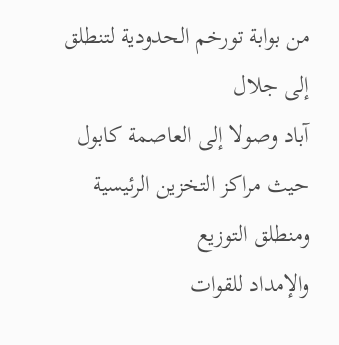من بوابة تورخم الحدودية لتنطلق إلى جلال
آباد وصولا إلى العاصمة كابول حيث مراكز التخزين الرئيسية ومنطلق التوزيع
والإمداد للقوات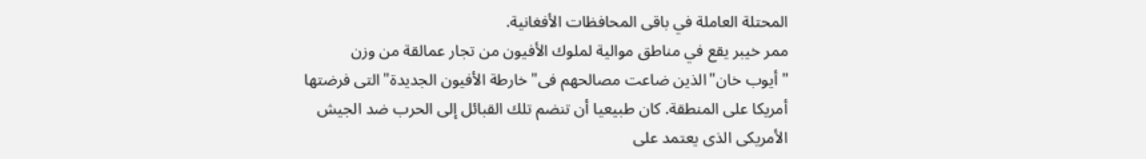المحتلة العاملة في باقى المحافظات الأفغانية.
ممر خيبر يقع في مناطق موالية لملوك الأفيون من تجار عمالقة من وزن
"أيوب خان"الذين ضاعت مصالحهم فى"خارطة الأفيون الجديدة"التى فرضتها
أمريكا على المنطقة. كان طبيعيا أن تنضم تلك القبائل إلى الحرب ضد الجيش
الأمريكى الذى يعتمد على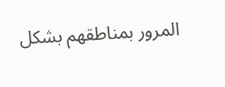المرور بمناطقهم بشكل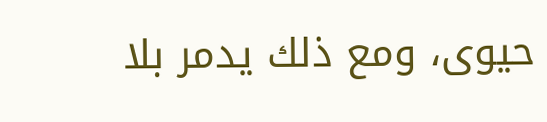حيوى، ومع ذلك يدمر بلا